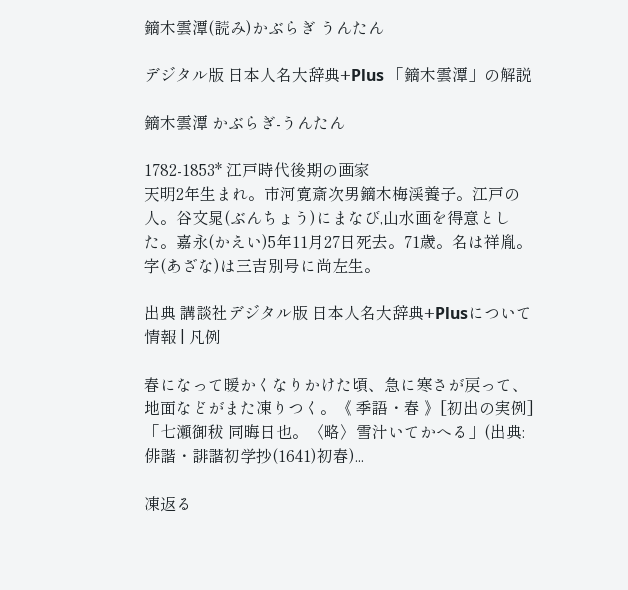鏑木雲潭(読み)かぶらぎ うんたん

デジタル版 日本人名大辞典+Plus 「鏑木雲潭」の解説

鏑木雲潭 かぶらぎ-うんたん

1782-1853* 江戸時代後期の画家
天明2年生まれ。市河寛斎次男鏑木梅渓養子。江戸の人。谷文晁(ぶんちょう)にまなび,山水画を得意とした。嘉永(かえい)5年11月27日死去。71歳。名は祥胤。字(あざな)は三吉別号に尚左生。

出典 講談社デジタル版 日本人名大辞典+Plusについて 情報 | 凡例

春になって暖かくなりかけた頃、急に寒さが戻って、地面などがまた凍りつく。《 季語・春 》[初出の実例]「七瀬御秡 同晦日也。〈略〉雪汁いてかへる」(出典:俳諧・誹諧初学抄(1641)初春)...

凍返る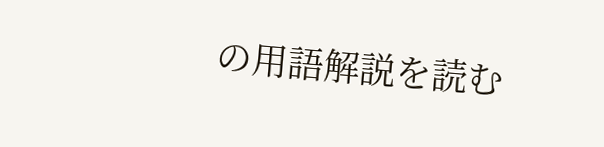の用語解説を読む